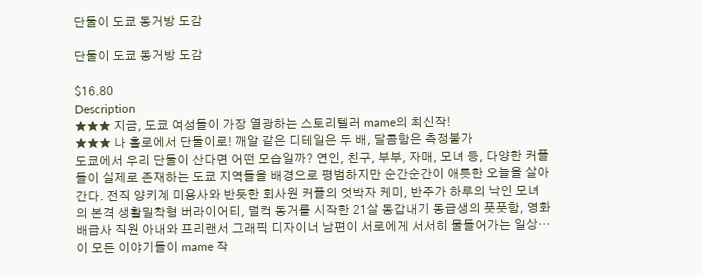단둘이 도쿄 동거방 도감

단둘이 도쿄 동거방 도감

$16.80
Description
★★★ 지금, 도쿄 여성들이 가장 열광하는 스토리텔러 mame의 최신작!
★★★ 나 홀로에서 단둘이로! 깨알 같은 디테일은 두 배, 달콤함은 측정불가
도쿄에서 우리 단둘이 산다면 어떤 모습일까? 연인, 친구, 부부, 자매, 모녀 등, 다양한 커플들이 실제로 존재하는 도쿄 지역들을 배경으로 평범하지만 순간순간이 애틋한 오늘을 살아간다. 전직 양키계 미용사와 반듯한 회사원 커플의 엇박자 케미, 반주가 하루의 낙인 모녀의 본격 생활밀착형 버라이어티, 덜컥 동거를 시작한 21살 동갑내기 동급생의 풋풋함, 영화배급사 직원 아내와 프리랜서 그래픽 디자이너 남편이 서로에게 서서히 물들어가는 일상… 이 모든 이야기들이 mame 작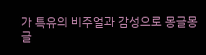가 특유의 비주얼과 감성으로 몽글몽글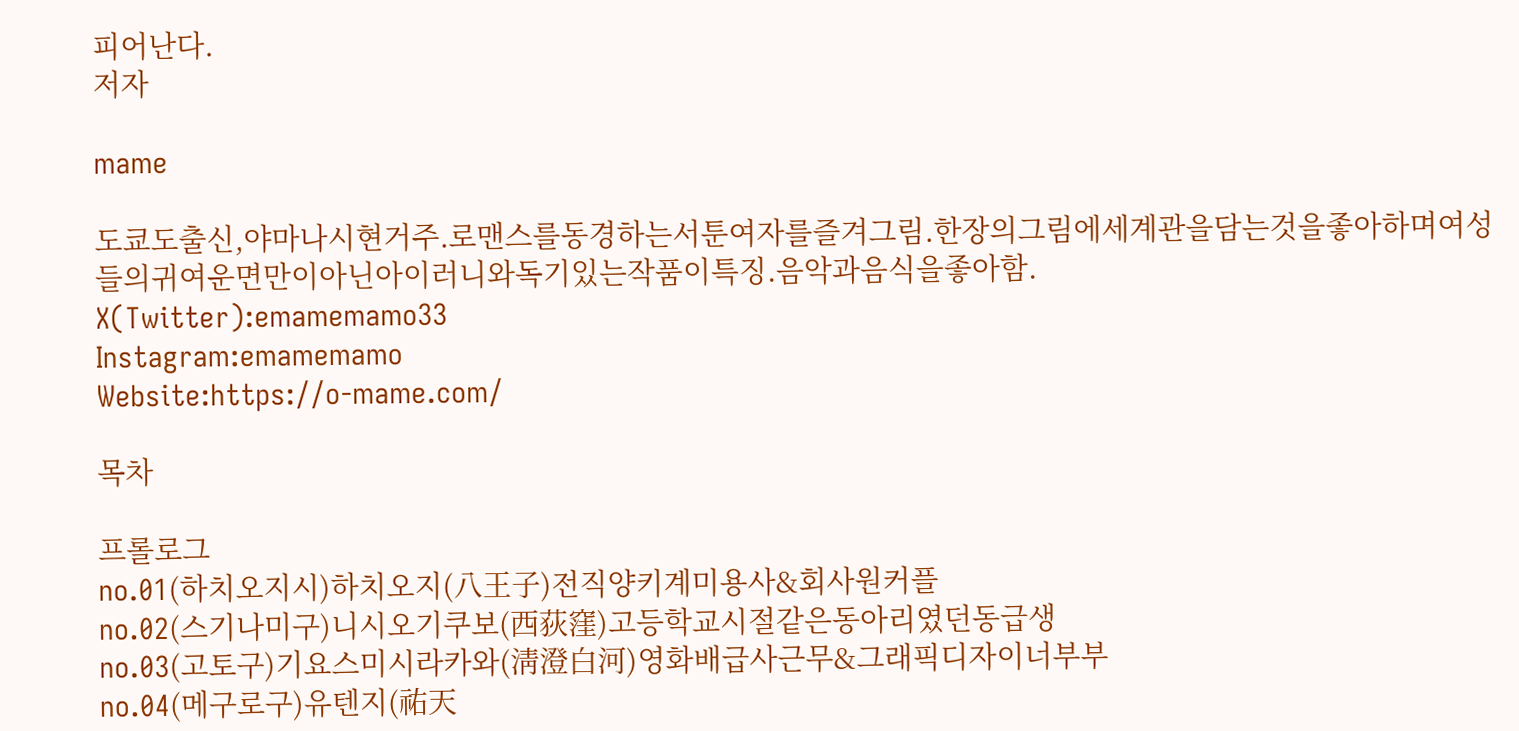피어난다.
저자

mame

도쿄도출신,야마나시현거주.로맨스를동경하는서툰여자를즐겨그림.한장의그림에세계관을담는것을좋아하며여성들의귀여운면만이아닌아이러니와독기있는작품이특징.음악과음식을좋아함.
X(Twitter):emamemamo33
Instagram:emamemamo
Website:https://o-mame.com/

목차

프롤로그
no.01(하치오지시)하치오지(八王子)전직양키계미용사&회사원커플
no.02(스기나미구)니시오기쿠보(西荻窪)고등학교시절같은동아리였던동급생
no.03(고토구)기요스미시라카와(淸澄白河)영화배급사근무&그래픽디자이너부부
no.04(메구로구)유텐지(祐天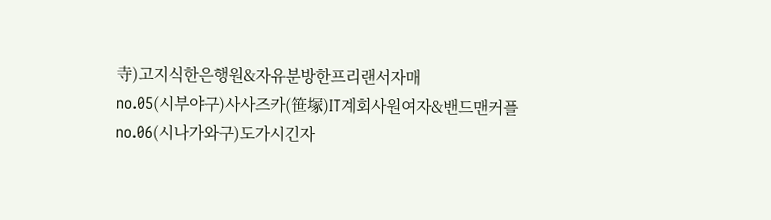寺)고지식한은행원&자유분방한프리랜서자매
no.05(시부야구)사사즈카(笹塚)IT계회사원여자&밴드맨커플
no.06(시나가와구)도가시긴자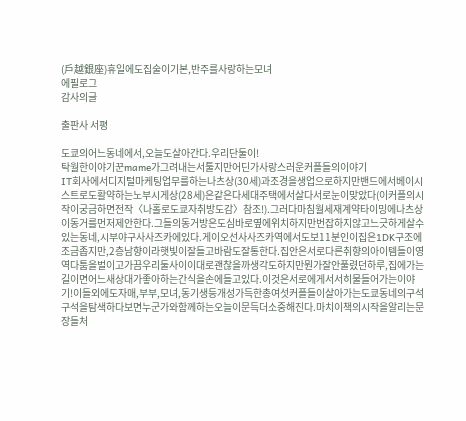(戶越銀座)휴일에도집술이기본,반주를사랑하는모녀
에필로그
감사의글

출판사 서평

도쿄의어느동네에서,오늘도살아간다.우리단둘이!
탁월한이야기꾼mame가그려내는서툴지만어딘가사랑스러운커플들의이야기
IT회사에서디지털마케팅업무를하는나츠상(30세)과조경을생업으로하지만밴드에서베이시스트로도활약하는노부시게상(28세)은같은다세대주택에서살다서로눈이맞았다(이커플의시작이궁금하면전작〈나홀로도쿄자취방도감〉참조!).그러다마침월세재계약타이밍에나츠상이동거를먼저제안한다.그들의동거방은도심바로옆에위치하지만번잡하지않고느긋하게살수있는동네,시부야구사사즈카에있다.게이오선사사즈카역에서도보11분인이집은1DK구조에조금좁지만,2층남향이라햇빛이잘들고바람도잘통한다.집안은서로다른취향의아이템들이영역다툼을벌이고가끔우리둘사이이대로괜찮을까생각도하지만뭔가잘안풀렸던하루,집에가는길이면어느새상대가좋아하는간식을손에들고있다.이것은서로에게서서히물들어가는이야기!이들외에도자매,부부,모녀,동기생등개성가득한총여섯커플들이살아가는도쿄동네의구석구석을탐색하다보면누군가와함께하는오늘이문득더소중해진다.마치이책의시작을알리는문장들처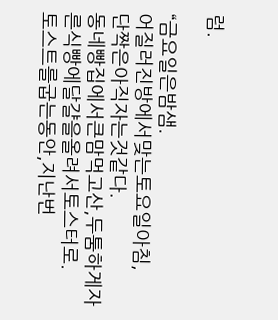럼.

“금요일은밤샘.
어질러진방에서맞는토요일아침,
단짝은아직자는것같다.
동네빵집에서큰맘먹고산,두툼하게자른식빵에달걀을올려서토스터로.
토스트를굽는동안,지난번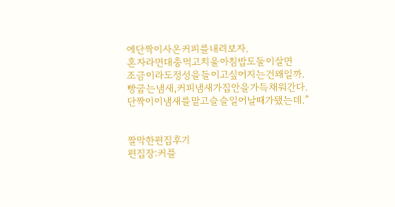에단짝이사온커피를내려보자.
혼자라면대충먹고치울아침밥도둘이살면
조금이라도정성을들이고싶어지는건왜일까.
빵굽는냄새,커피냄새가집안을가득채워간다.
단짝이이냄새를맡고슬슬일어날때가됐는데.”


짤막한편집후기
편집장:커플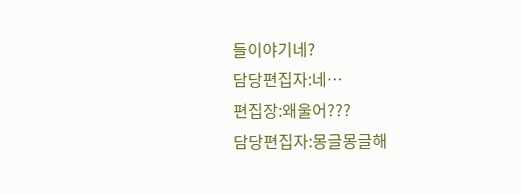들이야기네?
담당편집자:네…
편집장:왜울어???
담당편집자:몽글몽글해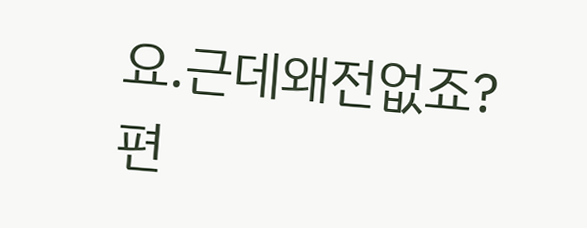요.근데왜전없죠?
편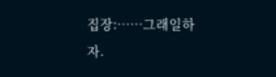집장:……그래일하자.